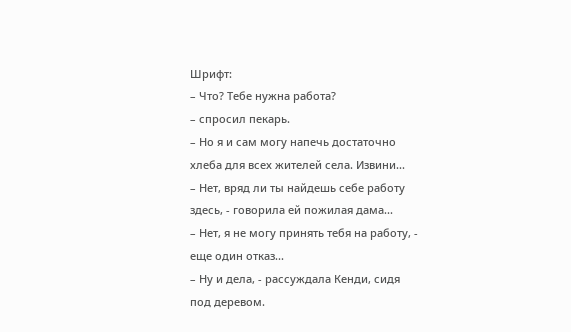Шрифт:
– Что? Тебе нужна работа?
– спросил пекарь.
– Но я и сам могу напечь достаточно хлеба для всех жителей села. Извини...
– Нет, вряд ли ты найдешь себе работу здесь, - говорила ей пожилая дама...
– Нет, я не могу принять тебя на работу, - еще один отказ...
– Ну и дела, - рассуждала Кенди, сидя под деревом.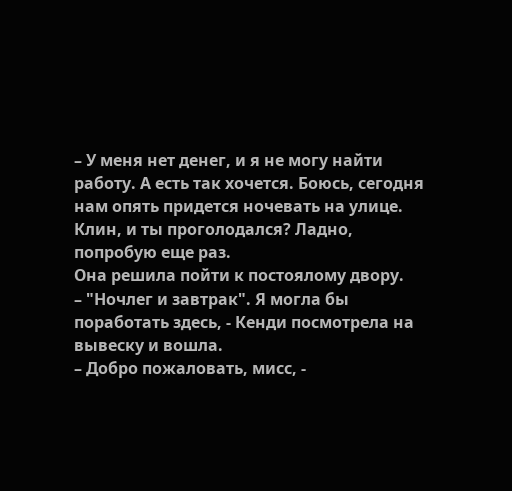– У меня нет денег, и я не могу найти работу. А есть так хочется. Боюсь, сегодня нам опять придется ночевать на улице. Клин, и ты проголодался? Ладно, попробую еще раз.
Она решила пойти к постоялому двору.
– "Ночлег и завтрак". Я могла бы поработать здесь, - Кенди посмотрела на вывеску и вошла.
– Добро пожаловать, мисс, -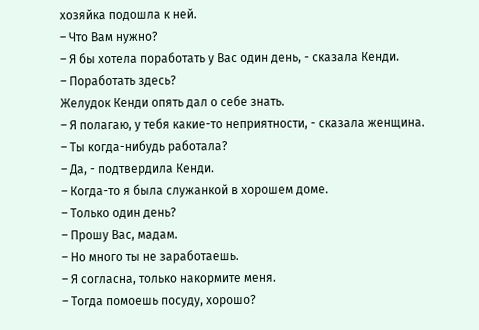хозяйка подошла к ней.
– Что Вам нужно?
– Я бы хотела поработать у Вас один день, - сказала Кенди.
– Поработать здесь?
Желудок Кенди опять дал о себе знать.
– Я полагаю, у тебя какие-то неприятности, - сказала женщина.
– Ты когда-нибудь работала?
– Да, - подтвердила Кенди.
– Когда-то я была служанкой в хорошем доме.
– Только один день?
– Прошу Вас, мадам.
– Но много ты не заработаешь.
– Я согласна, только накормите меня.
– Тогда помоешь посуду, хорошо?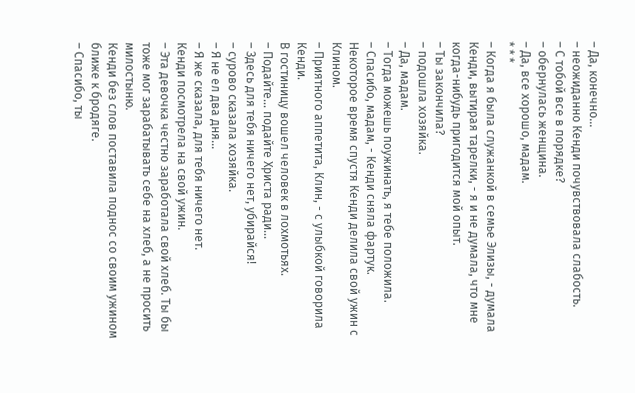– Да, конечно...
– неожиданно Кенди почувствовала слабость.
– С тобой все в порядке?
– обернулась женщина.
– Да, все хорошо, мадам.
* * *
– Когда я была служанкой в семье Элизы, - думала Кенди, вытирая тарелки, - я и не думала, что мне когда-нибудь пригодится мой опыт.
– Ты закончила?
– подошла хозяйка.
– Да, мадам.
– Тогда можешь поужинать, я тебе положила.
– Спасибо, мадам, - Кенди сняла фартук.
Некоторое время спустя Кенди делила свой ужин с Клином.
– Приятного аппетита, Клин, - с улыбкой говорила Кенди.
В гостиницу вошел человек в лохмотьях.
– Подайте... подайте Христа ради...
– Здесь для тебя ничего нет, убирайся!
– сурово сказала хозяйка.
– Я не ел два дня...
– Я же сказала, для тебя ничего нет.
Кенди посмотрела на свой ужин.
– Эта девочка честно заработала свой хлеб. Ты бы тоже мог зарабатывать себе на хлеб, а не просить милостыню.
Кенди без слов поставила поднос со своим ужином ближе к бродяге.
– Спасибо, ты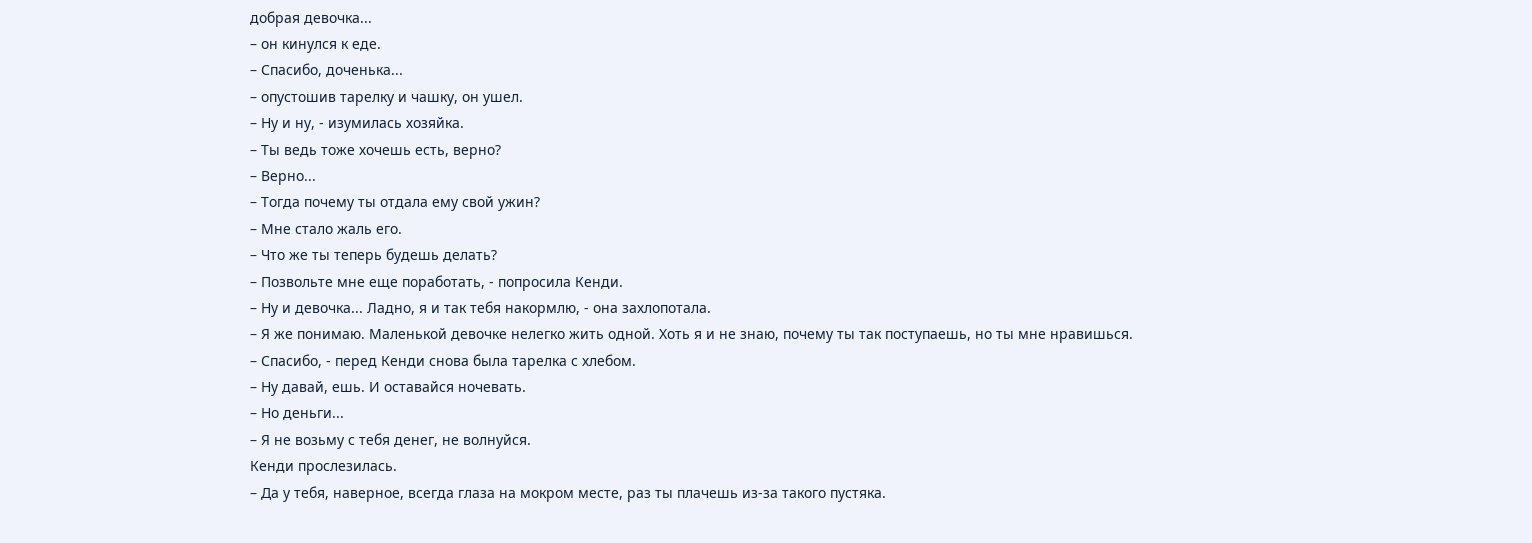добрая девочка...
– он кинулся к еде.
– Спасибо, доченька...
– опустошив тарелку и чашку, он ушел.
– Ну и ну, - изумилась хозяйка.
– Ты ведь тоже хочешь есть, верно?
– Верно...
– Тогда почему ты отдала ему свой ужин?
– Мне стало жаль его.
– Что же ты теперь будешь делать?
– Позвольте мне еще поработать, - попросила Кенди.
– Ну и девочка... Ладно, я и так тебя накормлю, - она захлопотала.
– Я же понимаю. Маленькой девочке нелегко жить одной. Хоть я и не знаю, почему ты так поступаешь, но ты мне нравишься.
– Спасибо, - перед Кенди снова была тарелка с хлебом.
– Ну давай, ешь. И оставайся ночевать.
– Но деньги...
– Я не возьму с тебя денег, не волнуйся.
Кенди прослезилась.
– Да у тебя, наверное, всегда глаза на мокром месте, раз ты плачешь из-за такого пустяка.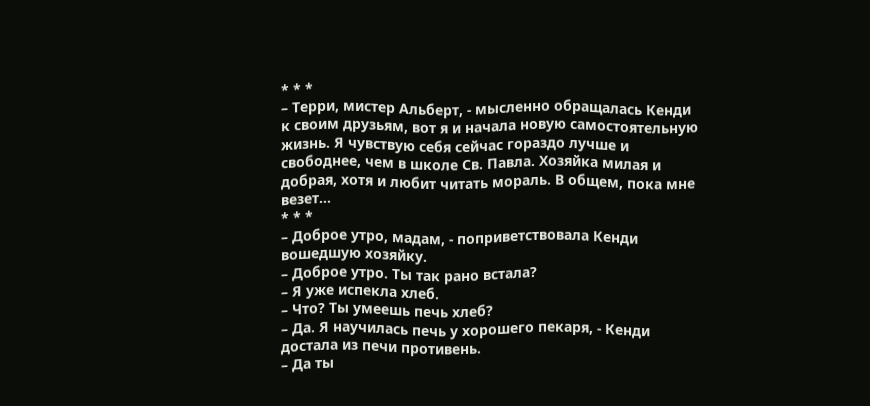* * *
– Терри, мистер Альберт, - мысленно обращалась Кенди к своим друзьям, вот я и начала новую самостоятельную жизнь. Я чувствую себя сейчас гораздо лучше и свободнее, чем в школе Св. Павла. Хозяйка милая и добрая, хотя и любит читать мораль. В общем, пока мне везет...
* * *
– Доброе утро, мадам, - поприветствовала Кенди вошедшую хозяйку.
– Доброе утро. Ты так рано встала?
– Я уже испекла хлеб.
– Что? Ты умеешь печь хлеб?
– Да. Я научилась печь у хорошего пекаря, - Кенди достала из печи противень.
– Да ты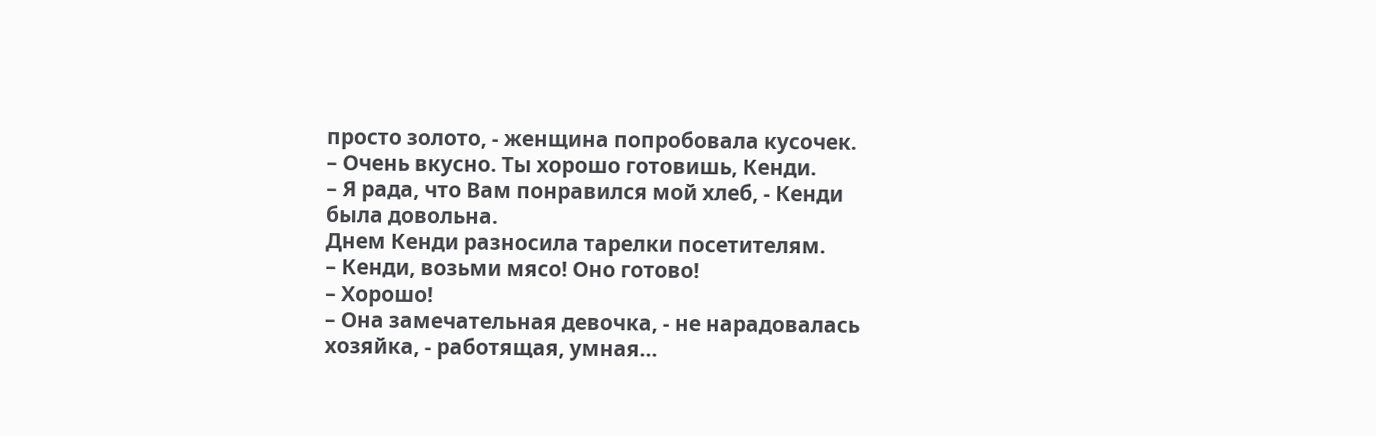просто золото, - женщина попробовала кусочек.
– Очень вкусно. Ты хорошо готовишь, Кенди.
– Я рада, что Вам понравился мой хлеб, - Кенди была довольна.
Днем Кенди разносила тарелки посетителям.
– Кенди, возьми мясо! Оно готово!
– Хорошо!
– Она замечательная девочка, - не нарадовалась хозяйка, - работящая, умная...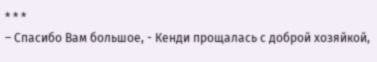* * *
– Спасибо Вам большое, - Кенди прощалась с доброй хозяйкой,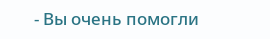- Вы очень помогли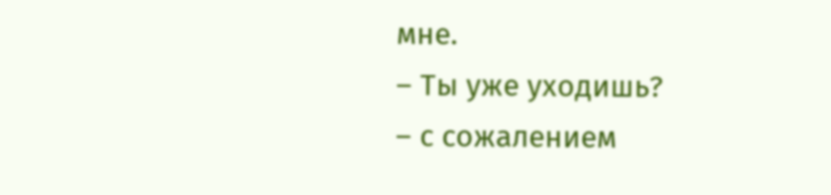мне.
– Ты уже уходишь?
– с сожалением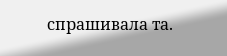спрашивала та.